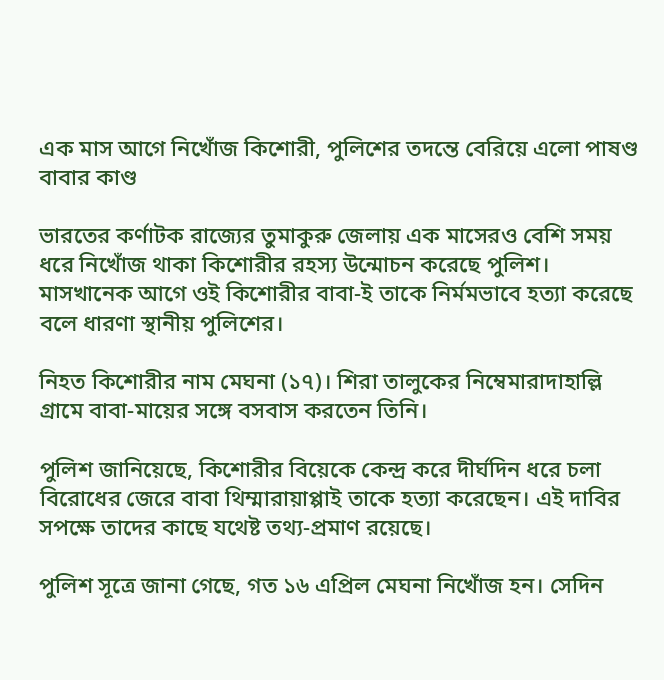এক মাস আগে নিখোঁজ কিশোরী, পুলিশের তদন্তে বেরিয়ে এলো পাষণ্ড বাবার কাণ্ড

ভারতের কর্ণাটক রাজ্যের তুমাকুরু জেলায় এক মাসেরও বেশি সময় ধরে নিখোঁজ থাকা কিশোরীর রহস্য উন্মোচন করেছে পুলিশ। মাসখানেক আগে ওই কিশোরীর বাবা-ই তাকে নির্মমভাবে হত্যা করেছে বলে ধারণা স্থানীয় পুলিশের।

নিহত কিশোরীর নাম মেঘনা (১৭)। শিরা তালুকের নিম্বেমারাদাহাল্লি গ্রামে বাবা-মায়ের সঙ্গে বসবাস করতেন তিনি।

পুলিশ জানিয়েছে, কিশোরীর বিয়েকে কেন্দ্র করে দীর্ঘদিন ধরে চলা বিরোধের জেরে বাবা থিম্মারায়াপ্পাই তাকে হত্যা করেছেন। এই দাবির সপক্ষে তাদের কাছে যথেষ্ট তথ্য-প্রমাণ রয়েছে।

পুলিশ সূত্রে জানা গেছে, গত ১৬ এপ্রিল মেঘনা নিখোঁজ হন। সেদিন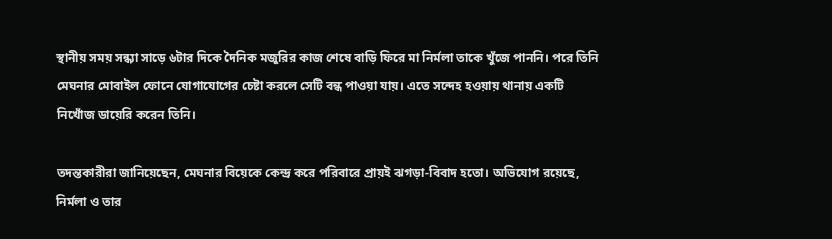স্থানীয় সময় সন্ধ্যা সাড়ে ৬টার দিকে দৈনিক মজুরির কাজ শেষে বাড়ি ফিরে মা নির্মলা তাকে খুঁজে পাননি। পরে তিনি মেঘনার মোবাইল ফোনে যোগাযোগের চেষ্টা করলে সেটি বন্ধ পাওয়া যায়। এতে সন্দেহ হওয়ায় থানায় একটি নিখোঁজ ডায়েরি করেন তিনি।

তদন্তকারীরা জানিয়েছেন, মেঘনার বিয়েকে কেন্দ্র করে পরিবারে প্রায়ই ঝগড়া-বিবাদ হতো। অভিযোগ রয়েছে, নির্মলা ও তার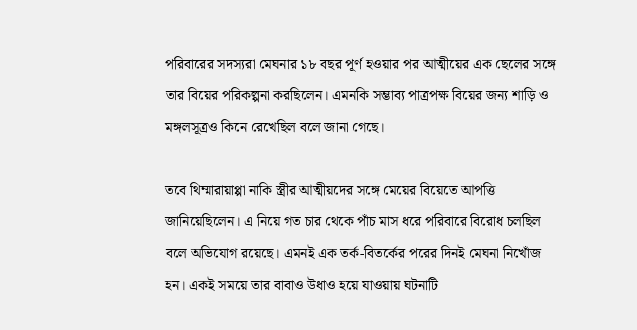পরিবারের সদস্যরা মেঘনার ১৮ বছর পূর্ণ হওয়ার পর আত্মীয়ের এক ছেলের সঙ্গে তার বিয়ের পরিকল্পনা করছিলেন। এমনকি সম্ভাব্য পাত্রপক্ষ বিয়ের জন্য শাড়ি ও মঙ্গলসূত্রও কিনে রেখেছিল বলে জানা গেছে।

তবে থিম্মারায়াপ্পা নাকি স্ত্রীর আত্মীয়দের সঙ্গে মেয়ের বিয়েতে আপত্তি জানিয়েছিলেন। এ নিয়ে গত চার থেকে পাঁচ মাস ধরে পরিবারে বিরোধ চলছিল বলে অভিযোগ রয়েছে। এমনই এক তর্ক-বিতর্কের পরের দিনই মেঘনা নিখোঁজ হন। একই সময়ে তার বাবাও উধাও হয়ে যাওয়ায় ঘটনাটি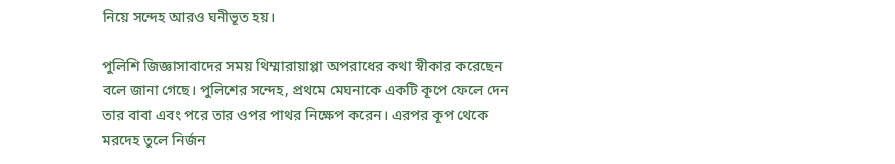নিয়ে সন্দেহ আরও ঘনীভূত হয়।

পুলিশি জিজ্ঞাসাবাদের সময় থিম্মারায়াপ্পা অপরাধের কথা স্বীকার করেছেন বলে জানা গেছে। পুলিশের সন্দেহ, প্রথমে মেঘনাকে একটি কূপে ফেলে দেন তার বাবা এবং পরে তার ওপর পাথর নিক্ষেপ করেন। এরপর কূপ থেকে মরদেহ তুলে নির্জন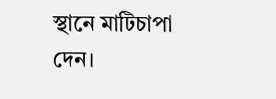স্থানে মাটিচাপা দেন।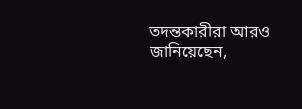তদন্তকারীরা আরও জানিয়েছেন,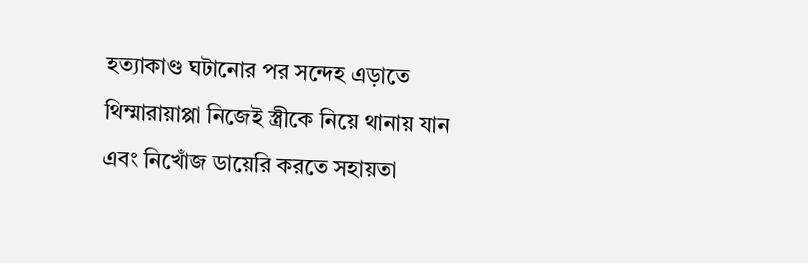হত্যাকাণ্ড ঘটানোর পর সন্দেহ এড়াতে থিম্মারায়াপ্পা নিজেই স্ত্রীকে নিয়ে থানায় যান এবং নিখোঁজ ডায়েরি করতে সহায়তা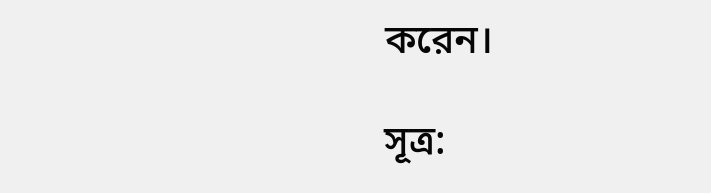করেন।

সূত্র: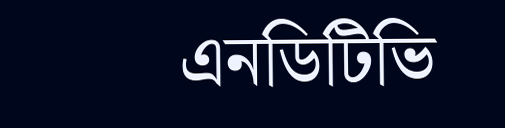এনডিটিভি